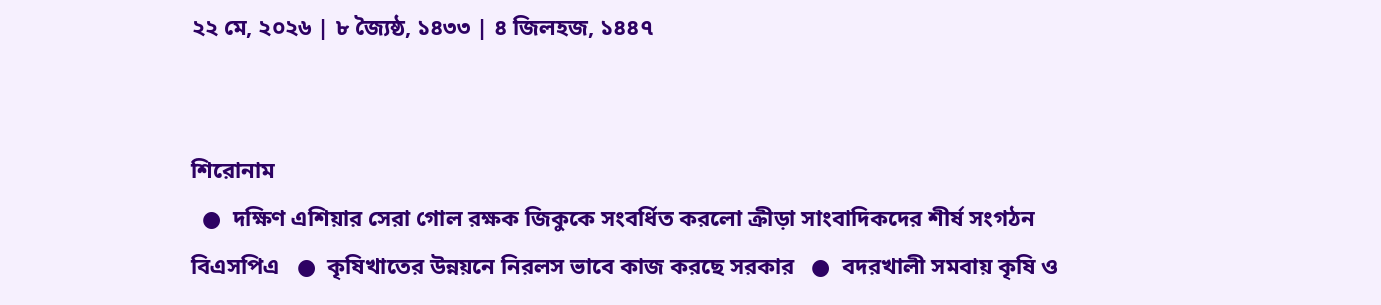২২ মে, ২০২৬ | ৮ জ্যৈষ্ঠ, ১৪৩৩ | ৪ জিলহজ, ১৪৪৭


শিরোনাম
  ●  দক্ষিণ এশিয়ার সেরা গোল রক্ষক জিকুকে সংবর্ধিত করলো ক্রীড়া সাংবাদিকদের শীর্ষ সংগঠন বিএসপিএ   ●  কৃষিখাতের উন্নয়নে নিরলস ভাবে কাজ করছে সরকার   ●  বদরখালী সমবায় কৃষি ও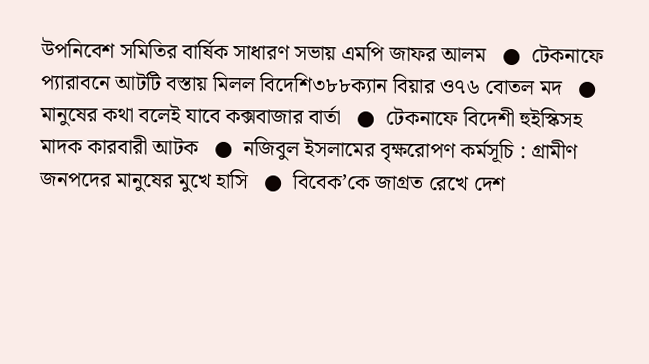উপনিবেশ সমিতির বার্ষিক সাধারণ সভায় এমপি জাফর আলম   ●  টেকনাফে প্যারাবনে আটটি বস্তায় মিলল বিদেশি৩৮৮ক্যান বিয়ার ও৭৬ বোতল মদ   ●  মানুষের কথা বলেই যাবে কক্সবাজার বার্তা   ●  টেকনাফে বিদেশী হুইস্কিসহ মাদক কারবারী আটক   ●  নজিবুল ইসলামের বৃক্ষরোপণ কর্মসূচি : গ্রামীণ জনপদের মানুষের মুখে হাসি   ●  বিবেক’কে জাগ্রত রেখে দেশ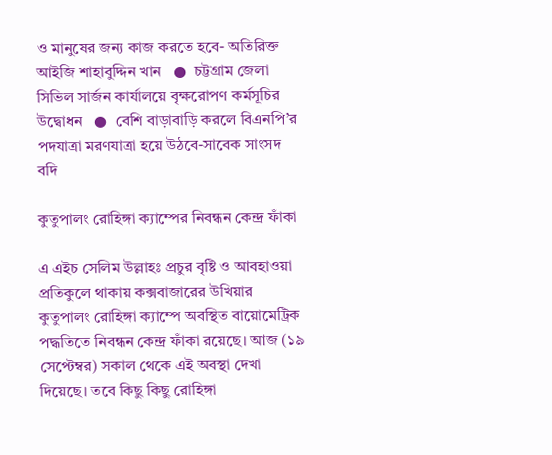ও মানুষের জন্য কাজ করতে হবে- অতিরিক্ত আইজি শাহাবুদ্দিন খান   ●  চট্টগ্রাম জেলা সিভিল সার্জন কার্যালয়ে বৃক্ষরোপণ কর্মসূচির উদ্বোধন   ●  বেশি বাড়াবাড়ি করলে বিএনপি’র পদযাত্রা মরণযাত্রা হয়ে উঠবে-সাবেক সাংসদ বদি

কুতুপালং রোহিঙ্গা ক্যাম্পের নিবন্ধন কেন্দ্র ফাঁকা

এ এইচ সেলিম উল্লাহঃ প্রচুর বৃষ্টি ও আবহাওয়া প্রতিকুলে থাকায় কক্সবাজারের উখিয়ার কুতুপালং রোহিঙ্গা ক্যাম্পে অবস্থিত বায়োমেট্রিক পদ্ধতিতে নিবন্ধন কেন্দ্র ফাঁকা রয়েছে। আজ (১৯ সেপ্টেম্বর) সকাল থেকে এই অবস্থা দেখা দিয়েছে। তবে কিছু কিছু রোহিঙ্গা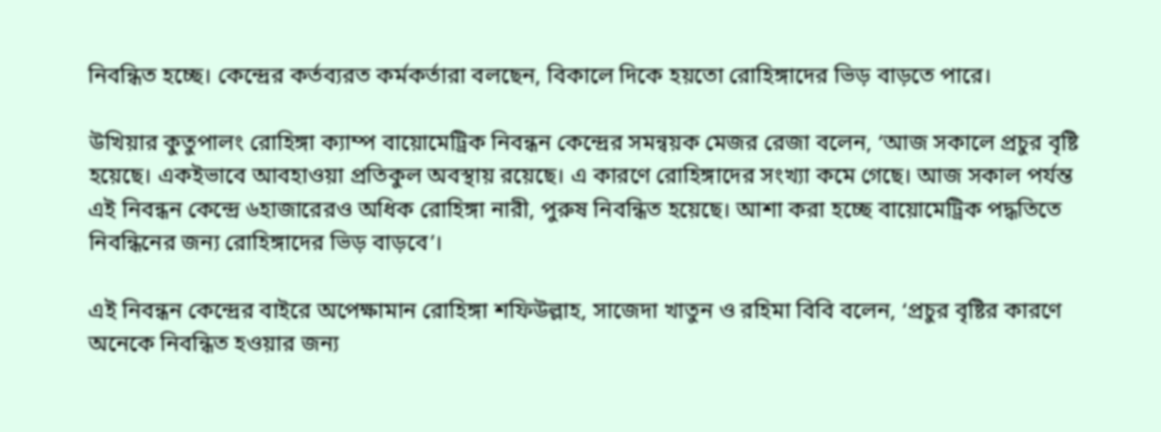নিবন্ধিত হচ্ছে। কেন্দ্রের কর্তব্যরত কর্মকর্তারা বলছেন, বিকালে দিকে হয়তো রোহিঙ্গাদের ভিড় বাড়তে পারে।

উখিয়ার কুতুপালং রোহিঙ্গা ক্যাম্প বায়োমেট্রিক নিবন্ধন কেন্দ্রের সমন্বয়ক মেজর রেজা বলেন, ‘আজ সকালে প্রচুর বৃষ্টি হয়েছে। একইভাবে আবহাওয়া প্রতিকুল অবস্থায় রয়েছে। এ কারণে রোহিঙ্গাদের সংখ্যা কমে গেছে। আজ সকাল পর্যন্ত এই নিবন্ধন কেন্দ্রে ৬হাজারেরও অধিক রোহিঙ্গা নারী, পুরুষ নিবন্ধিত হয়েছে। আশা করা হচ্ছে বায়োমেট্রিক পদ্ধতিতে নিবন্ধিনের জন্য রোহিঙ্গাদের ভিড় বাড়বে’।

এই নিবন্ধন কেন্দ্রের বাইরে অপেক্ষামান রোহিঙ্গা শফিউল্লাহ, সাজেদা খাতুন ও রহিমা বিবি বলেন, ‘প্রচুর বৃষ্টির কারণে অনেকে নিবন্ধিত হওয়ার জন্য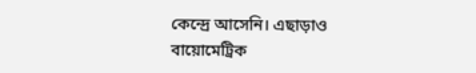কেন্দ্রে আসেনি। এছাড়াও বায়োমেট্রিক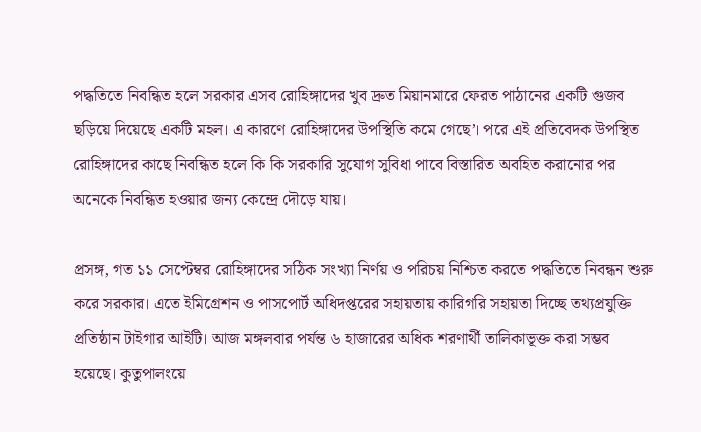পদ্ধতিতে নিবন্ধিত হলে সরকার এসব রোহিঙ্গাদের খুব দ্রুত মিয়ানমারে ফেরত পাঠানের একটি গুজব ছড়িয়ে দিয়েছে একটি মহল। এ কারণে রোহিঙ্গাদের উপস্থিতি কমে গেছে’। পরে এই প্রতিবেদক উপস্থিত রোহিঙ্গাদের কাছে নিবন্ধিত হলে কি কি সরকারি সুযোগ সুবিধা পাবে বিস্তারিত অবহিত করানোর পর অনেকে নিবন্ধিত হওয়ার জন্য কেন্দ্রে দৌড়ে যায়।

প্রসঙ্গ, গত ১১ সেপ্টেম্বর রোহিঙ্গাদের সঠিক সংখ্যা নির্ণয় ও পরিচয় নিশ্চিত করতে পদ্ধতিতে নিবন্ধন শুরু করে সরকার। এতে ইমিগ্রেশন ও পাসপোর্ট অধিদপ্তরের সহায়তায় কারিগরি সহায়তা দিচ্ছে তথ্যপ্রযুক্তি প্রতিষ্ঠান টাইগার আইটি। আজ মঙ্গলবার পর্যন্ত ৬ হাজারের অধিক শরণার্থী তালিকাভূক্ত করা সম্ভব হয়েছে। কুতুপালংয়ে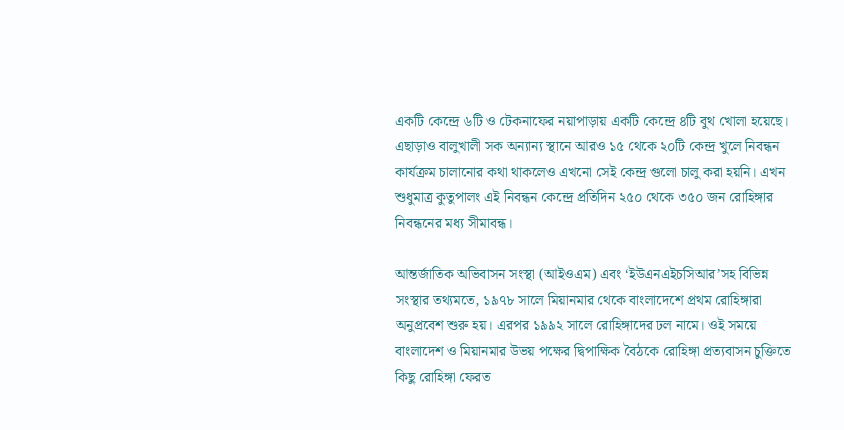একটি কেন্দ্রে ৬টি ও টেকনাফের নয়াপাড়ায় একটি কেন্দ্রে ৪টি বুথ খোলা হয়েছে। এছাড়াও বালুখালী সক অন্যান্য স্থানে আরও ১৫ থেকে ২০টি কেন্দ্র খুলে নিবন্ধন কার্যক্রম চালানোর কথা থাকলেও এখনো সেই কেন্দ্র গুলো চালু করা হয়নি। এখন শুধুমাত্র কুতুপালং এই নিবন্ধন কেন্দ্রে প্রতিদিন ২৫০ থেকে ৩৫০ জন রোহিঙ্গার নিবন্ধনের মধ্য সীমাবন্ধ।

আন্তর্জাতিক অভিবাসন সংস্থা (আইওএম) এবং ‘ইউএনএইচসিআর’সহ বিভিন্ন সংস্থার তথ্যমতে, ১৯৭৮ সালে মিয়ানমার থেকে বাংলাদেশে প্রথম রোহিঙ্গারা অনুপ্রবেশ শুরু হয়। এরপর ১৯৯২ সালে রোহিঙ্গাদের ঢল নামে। ওই সময়ে বাংলাদেশ ও মিয়ানমার উভয় পক্ষের দ্বিপাক্ষিক বৈঠকে রোহিঙ্গা প্রত্যবাসন চুক্তিতে কিছু রোহিঙ্গা ফেরত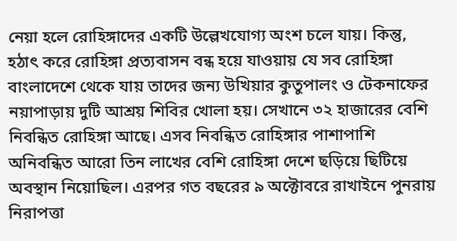নেয়া হলে রোহিঙ্গাদের একটি উল্লেখযোগ্য অংশ চলে যায়। কিন্তু, হঠাৎ করে রোহিঙ্গা প্রত্যবাসন বন্ধ হয়ে যাওয়ায় যে সব রোহিঙ্গা বাংলাদেশে থেকে যায় তাদের জন্য উখিয়ার কুতুপালং ও টেকনাফের নয়াপাড়ায় দুটি আশ্রয় শিবির খোলা হয়। সেখানে ৩২ হাজারের বেশি নিবন্ধিত রোহিঙ্গা আছে। এসব নিবন্ধিত রোহিঙ্গার পাশাপাশি অনিবন্ধিত আরো তিন লাখের বেশি রোহিঙ্গা দেশে ছড়িয়ে ছিটিয়ে অবস্থান নিয়োছিল। এরপর গত বছরের ৯ অক্টোবরে রাখাইনে পুনরায় নিরাপত্তা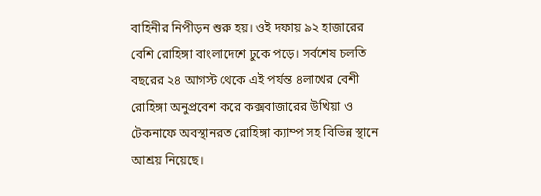বাহিনীর নিপীড়ন শুরু হয়। ওই দফায় ৯২ হাজারের বেশি রোহিঙ্গা বাংলাদেশে ঢুকে পড়ে। সর্বশেষ চলতি বছরের ২৪ আগস্ট থেকে এই পর্যন্ত ৪লাখের বেশী রোহিঙ্গা অনুপ্রবেশ করে কক্সবাজারের উখিয়া ও টেকনাফে অবস্থানরত রোহিঙ্গা ক্যাম্প সহ বিভিন্ন স্থানে আশ্রয় নিয়েছে।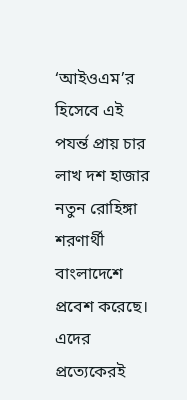‘আইওএম’র হিসেবে এই পযর্ন্ত প্রায় চার লাখ দশ হাজার নতুন রোহিঙ্গা শরণার্থী বাংলাদেশে প্রবেশ করেছে। এদের প্রত্যেকেরই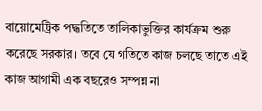বায়োমেট্রিক পদ্ধতিতে তালিকাভুক্তির কার্যক্রম শুরু করেছে সরকার। তবে যে গতিতে কাজ চলছে তাতে এই কাজ আগামী এক বছরেও সম্পন্ন না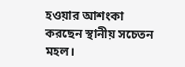হওয়ার আশংকা করছেন স্থানীয় সচেতন মহল।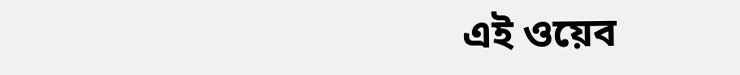এই ওয়েব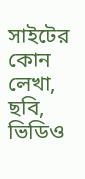সাইটের কোন লেখা, ছবি, ভিডিও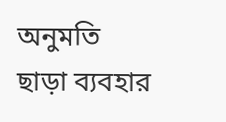অনুমতি ছাড়া ব্যবহার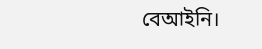বেআইনি।